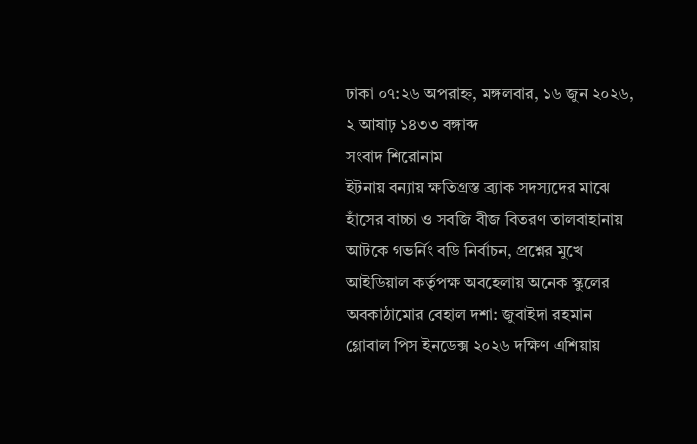ঢাকা ০৭:২৬ অপরাহ্ন, মঙ্গলবার, ১৬ জুন ২০২৬, ২ আষাঢ় ১৪৩৩ বঙ্গাব্দ
সংবাদ শিরোনাম
ইটনায় বন্যায় ক্ষতিগ্রস্ত ব্র্যাক সদস্যদের মাঝে হাঁসের বাচ্চা ও সবজি বীজ বিতরণ তালবাহানায় আটকে গভর্নিং বডি নির্বাচন, প্রশ্নের মুখে আইডিয়াল কর্তৃপক্ষ অবহেলায় অনেক স্কুলের অবকাঠামোর বেহাল দশা: জুবাইদা রহমান গ্লোবাল পিস ইনডেক্স ২০২৬ দক্ষিণ এশিয়ায়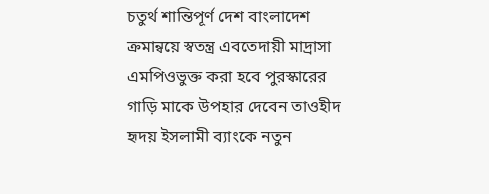চতুর্থ শান্তিপূর্ণ দেশ বাংলাদেশ ক্রমান্বয়ে স্বতন্ত্র এবতেদায়ী মাদ্রাসা এমপিওভুক্ত করা হবে পুরস্কারের গাড়ি মাকে উপহার দেবেন তাওহীদ হৃদয় ইসলামী ব্যাংকে নতুন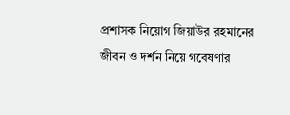প্রশাসক নিয়োগ জিয়াউর রহমানের জীবন ও দর্শন নিয়ে গবেষণার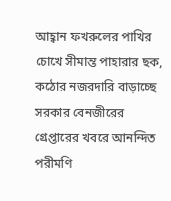আহ্বান ফখরুলের পাখির চোখে সীমান্ত পাহারার ছক, কঠোর নজরদারি বাড়াচ্ছে সরকার বেনজীরের গ্রেপ্তারের খবরে আনন্দিত পরীমণি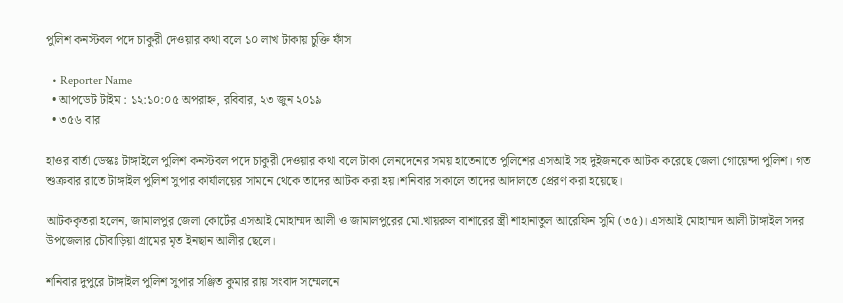পুলিশ কনস্টবল পদে চাকুরী দেওয়ার কথা বলে ১০ লাখ টাকায় চুক্তি ফাঁস

  • Reporter Name
  • আপডেট টাইম : ১২:১০:০৫ অপরাহ্ন, রবিবার, ২৩ জুন ২০১৯
  • ৩৫৬ বার

হাওর বার্তা ডেস্কঃ টাঙ্গাইলে পুলিশ কনস্টবল পদে চাকুরী দেওয়ার কথা বলে টাকা লেনদেনের সময় হাতেনাতে পুলিশের এসআই সহ দুইজনকে আটক করেছে জেলা গোয়েন্দা পুলিশ। গত শুক্রবার রাতে টাঙ্গাইল পুলিশ সুপার কার্যালয়ের সামনে থেকে তাদের আটক করা হয়।শনিবার সকালে তাদের আদালতে প্রেরণ করা হয়েছে।

আটককৃতরা হলেন, জামালপুর জেলা কোর্টের এসআই মোহাম্মদ আলী ও জামালপুরের মো.খায়রুল বাশারের স্ত্রী শাহানাতুল আরেফিন সুমি (৩৫)। এসআই মোহাম্মদ আলী টাঙ্গাইল সদর উপজেলার চৌবাড়িয়া গ্রামের মৃত ইনছান আলীর ছেলে।

শনিবার দুপুরে টাঙ্গাইল পুলিশ সুপার সঞ্জিত কুমার রায় সংবাদ সম্মেলনে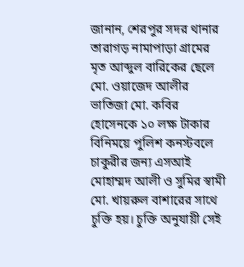জানান, শেরপুর সদর থানার তারাগড় নামাপাড়া গ্রামের মৃত আব্দুল বারিকের ছেলে মো. ওয়াজেদ আলীর ভাতিজা মো. কবির হোসেনকে ১০ লক্ষ টাকার বিনিময়ে পুলিশ কনস্টবলে চাকুরীর জন্য এসআই মোহাম্মদ আলী ও সুমির স্বামী মো. খায়রুল বাশারের সাথে চুক্তি হয়। চুক্তি অনুযায়ী সেই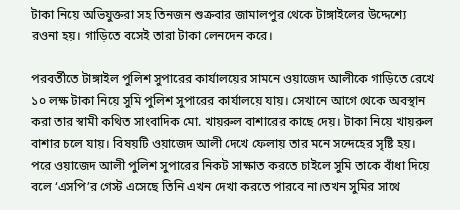টাকা নিয়ে অভিযুক্তরা সহ তিনজন শুক্রবার জামালপুর থেকে টাঙ্গাইলের উদ্দেশ্যে রওনা হয়। গাড়িতে বসেই তারা টাকা লেনদেন করে।

পরবর্তীতে টাঙ্গাইল পুলিশ সুপারের কার্যালয়ের সামনে ওয়াজেদ আলীকে গাড়িতে রেখে ১০ লক্ষ টাকা নিয়ে সুমি পুলিশ সুপারের কার্যালয়ে যায়। সেখানে আগে থেকে অবস্থান করা তার স্বামী কথিত সাংবাদিক মো. খায়রুল বাশারের কাছে দেয়। টাকা নিয়ে খায়রুল বাশার চলে যায়। বিষয়টি ওয়াজেদ আলী দেখে ফেলায় তার মনে সন্দেহের সৃষ্টি হয়। পরে ওয়াজেদ আলী পুলিশ সুপারের নিকট সাক্ষাত করতে চাইলে সুমি তাকে বাঁধা দিয়ে বলে ‘এসপি’র গেস্ট এসেছে তিনি এখন দেখা করতে পারবে না।তখন সুমির সাথে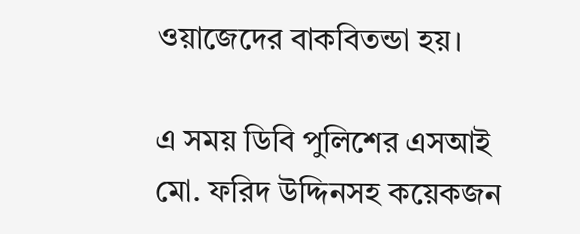ওয়াজেদের বাকবিতন্ডা হয়।

এ সময় ডিবি পুলিশের এসআই মো. ফরিদ উদ্দিনসহ কয়েকজন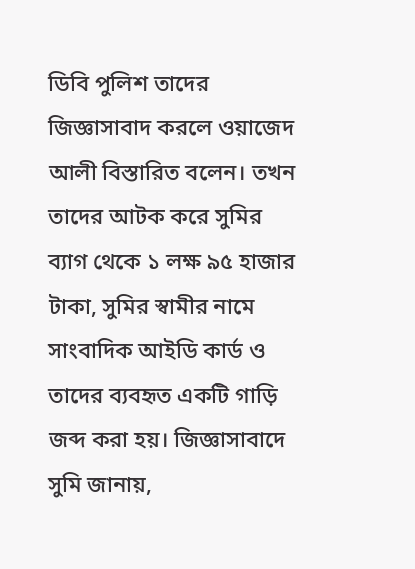ডিবি পুলিশ তাদের জিজ্ঞাসাবাদ করলে ওয়াজেদ আলী বিস্তারিত বলেন। তখন তাদের আটক করে সুমির ব্যাগ থেকে ১ লক্ষ ৯৫ হাজার টাকা, সুমির স্বামীর নামে সাংবাদিক আইডি কার্ড ও তাদের ব্যবহৃত একটি গাড়ি জব্দ করা হয়। জিজ্ঞাসাবাদে সুমি জানায়,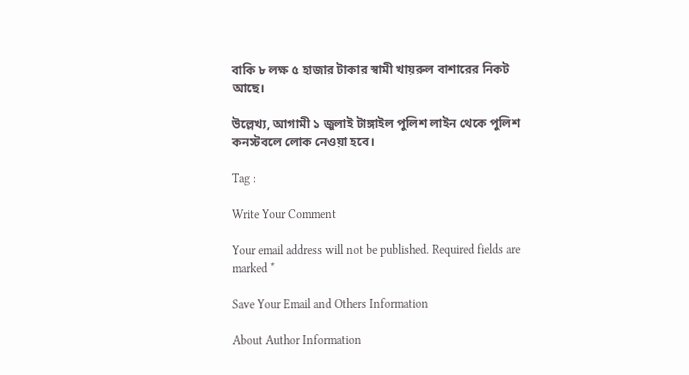বাকি ৮ লক্ষ ৫ হাজার টাকার স্বামী খায়রুল বাশারের নিকট আছে।

উল্লেখ্য, আগামী ১ জুলাই টাঙ্গাইল পুলিশ লাইন থেকে পুলিশ কনস্টবলে লোক নেওয়া হবে।

Tag :

Write Your Comment

Your email address will not be published. Required fields are marked *

Save Your Email and Others Information

About Author Information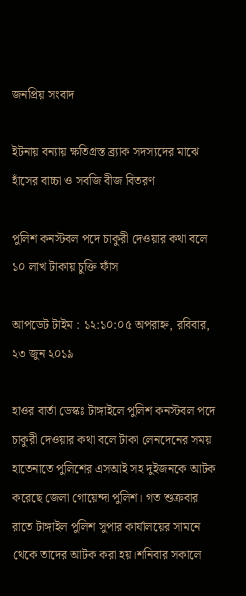জনপ্রিয় সংবাদ

ইটনায় বন্যায় ক্ষতিগ্রস্ত ব্র্যাক সদস্যদের মাঝে হাঁসের বাচ্চা ও সবজি বীজ বিতরণ

পুলিশ কনস্টবল পদে চাকুরী দেওয়ার কথা বলে ১০ লাখ টাকায় চুক্তি ফাঁস

আপডেট টাইম : ১২:১০:০৫ অপরাহ্ন, রবিবার, ২৩ জুন ২০১৯

হাওর বার্তা ডেস্কঃ টাঙ্গাইলে পুলিশ কনস্টবল পদে চাকুরী দেওয়ার কথা বলে টাকা লেনদেনের সময় হাতেনাতে পুলিশের এসআই সহ দুইজনকে আটক করেছে জেলা গোয়েন্দা পুলিশ। গত শুক্রবার রাতে টাঙ্গাইল পুলিশ সুপার কার্যালয়ের সামনে থেকে তাদের আটক করা হয়।শনিবার সকালে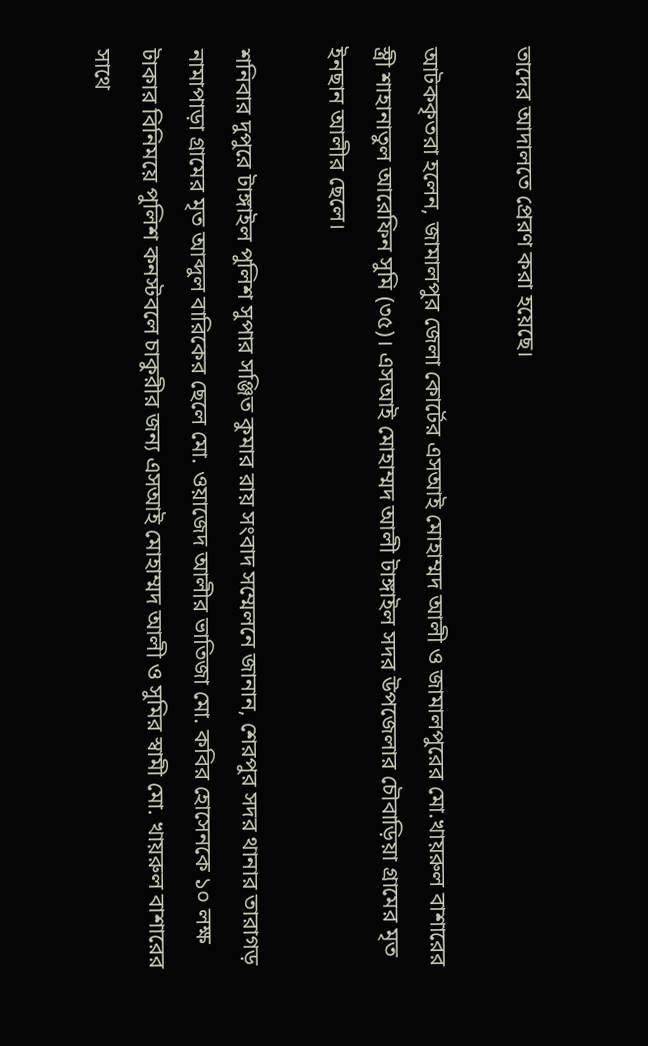তাদের আদালতে প্রেরণ করা হয়েছে।

আটককৃতরা হলেন, জামালপুর জেলা কোর্টের এসআই মোহাম্মদ আলী ও জামালপুরের মো.খায়রুল বাশারের স্ত্রী শাহানাতুল আরেফিন সুমি (৩৫)। এসআই মোহাম্মদ আলী টাঙ্গাইল সদর উপজেলার চৌবাড়িয়া গ্রামের মৃত ইনছান আলীর ছেলে।

শনিবার দুপুরে টাঙ্গাইল পুলিশ সুপার সঞ্জিত কুমার রায় সংবাদ সম্মেলনে জানান, শেরপুর সদর থানার তারাগড় নামাপাড়া গ্রামের মৃত আব্দুল বারিকের ছেলে মো. ওয়াজেদ আলীর ভাতিজা মো. কবির হোসেনকে ১০ লক্ষ টাকার বিনিময়ে পুলিশ কনস্টবলে চাকুরীর জন্য এসআই মোহাম্মদ আলী ও সুমির স্বামী মো. খায়রুল বাশারের সাথে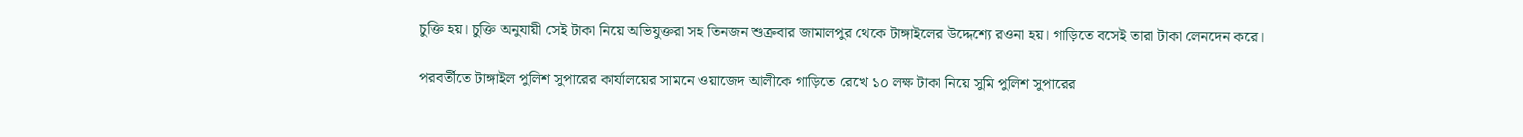চুক্তি হয়। চুক্তি অনুযায়ী সেই টাকা নিয়ে অভিযুক্তরা সহ তিনজন শুক্রবার জামালপুর থেকে টাঙ্গাইলের উদ্দেশ্যে রওনা হয়। গাড়িতে বসেই তারা টাকা লেনদেন করে।

পরবর্তীতে টাঙ্গাইল পুলিশ সুপারের কার্যালয়ের সামনে ওয়াজেদ আলীকে গাড়িতে রেখে ১০ লক্ষ টাকা নিয়ে সুমি পুলিশ সুপারের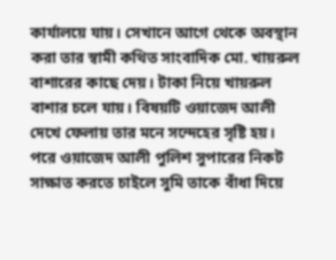কার্যালয়ে যায়। সেখানে আগে থেকে অবস্থান করা তার স্বামী কথিত সাংবাদিক মো. খায়রুল বাশারের কাছে দেয়। টাকা নিয়ে খায়রুল বাশার চলে যায়। বিষয়টি ওয়াজেদ আলী দেখে ফেলায় তার মনে সন্দেহের সৃষ্টি হয়। পরে ওয়াজেদ আলী পুলিশ সুপারের নিকট সাক্ষাত করতে চাইলে সুমি তাকে বাঁধা দিয়ে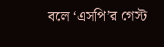বলে ‘এসপি’র গেস্ট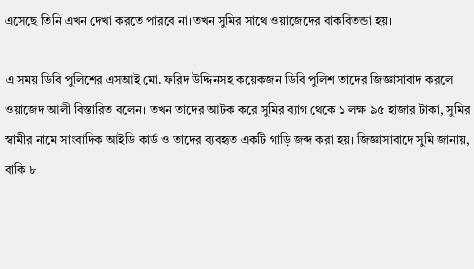এসেছে তিনি এখন দেখা করতে পারবে না।তখন সুমির সাথে ওয়াজেদের বাকবিতন্ডা হয়।

এ সময় ডিবি পুলিশের এসআই মো. ফরিদ উদ্দিনসহ কয়েকজন ডিবি পুলিশ তাদের জিজ্ঞাসাবাদ করলে ওয়াজেদ আলী বিস্তারিত বলেন। তখন তাদের আটক করে সুমির ব্যাগ থেকে ১ লক্ষ ৯৫ হাজার টাকা, সুমির স্বামীর নামে সাংবাদিক আইডি কার্ড ও তাদের ব্যবহৃত একটি গাড়ি জব্দ করা হয়। জিজ্ঞাসাবাদে সুমি জানায়, বাকি ৮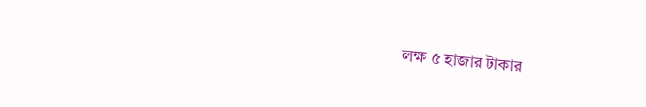লক্ষ ৫ হাজার টাকার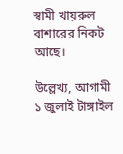স্বামী খায়রুল বাশারের নিকট আছে।

উল্লেখ্য, আগামী ১ জুলাই টাঙ্গাইল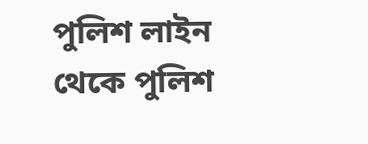পুলিশ লাইন থেকে পুলিশ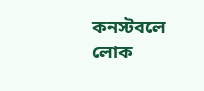কনস্টবলে লোক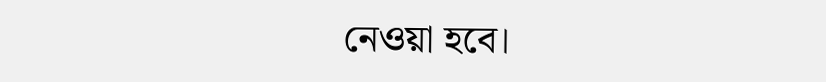নেওয়া হবে।